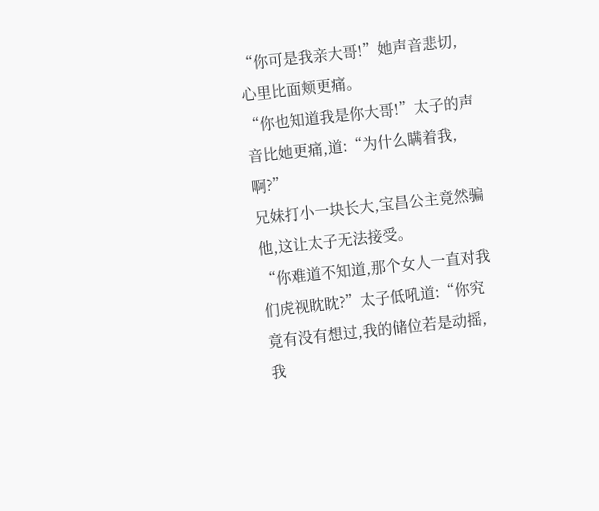“你可是我亲大哥!”她声音悲切,心里比面颊更痛。
“你也知道我是你大哥!”太子的声音比她更痛,道:“为什么瞒着我,啊?”
兄妹打小一块长大,宝昌公主竟然骗他,这让太子无法接受。
“你难道不知道,那个女人一直对我们虎视眈眈?”太子低吼道:“你究竟有没有想过,我的储位若是动摇,我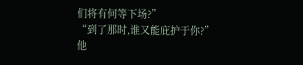们将有何等下场?”
“到了那时,谁又能庇护于你?”
他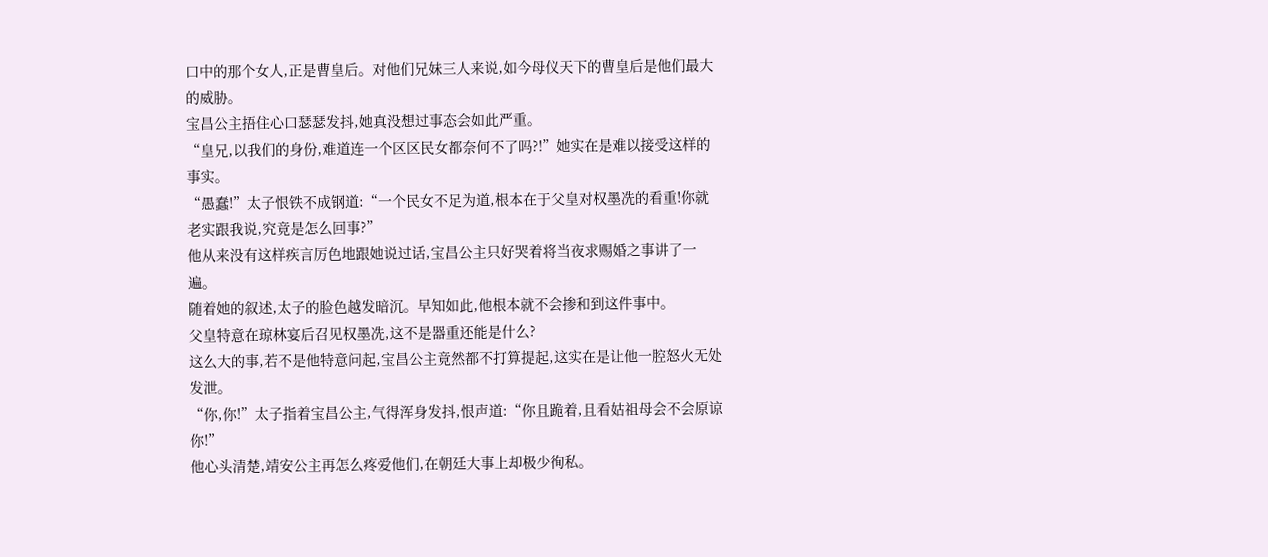口中的那个女人,正是曹皇后。对他们兄妹三人来说,如今母仪天下的曹皇后是他们最大的威胁。
宝昌公主捂住心口瑟瑟发抖,她真没想过事态会如此严重。
“皇兄,以我们的身份,难道连一个区区民女都奈何不了吗?!”她实在是难以接受这样的事实。
“愚蠢!”太子恨铁不成钢道:“一个民女不足为道,根本在于父皇对权墨冼的看重!你就老实跟我说,究竟是怎么回事?”
他从来没有这样疾言厉色地跟她说过话,宝昌公主只好哭着将当夜求赐婚之事讲了一遍。
随着她的叙述,太子的脸色越发暗沉。早知如此,他根本就不会掺和到这件事中。
父皇特意在琼林宴后召见权墨冼,这不是器重还能是什么?
这么大的事,若不是他特意问起,宝昌公主竟然都不打算提起,这实在是让他一腔怒火无处发泄。
“你,你!”太子指着宝昌公主,气得浑身发抖,恨声道:“你且跪着,且看姑祖母会不会原谅你!”
他心头清楚,靖安公主再怎么疼爱他们,在朝廷大事上却极少徇私。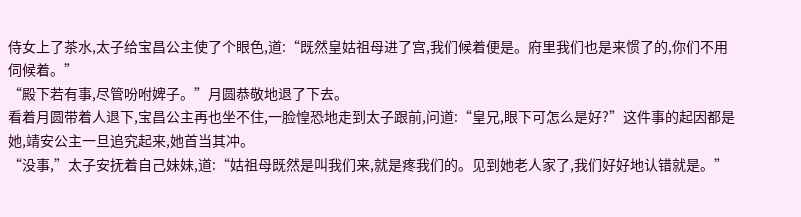侍女上了茶水,太子给宝昌公主使了个眼色,道:“既然皇姑祖母进了宫,我们候着便是。府里我们也是来惯了的,你们不用伺候着。”
“殿下若有事,尽管吩咐婢子。”月圆恭敬地退了下去。
看着月圆带着人退下,宝昌公主再也坐不住,一脸惶恐地走到太子跟前,问道:“皇兄,眼下可怎么是好?”这件事的起因都是她,靖安公主一旦追究起来,她首当其冲。
“没事,”太子安抚着自己妹妹,道:“姑祖母既然是叫我们来,就是疼我们的。见到她老人家了,我们好好地认错就是。”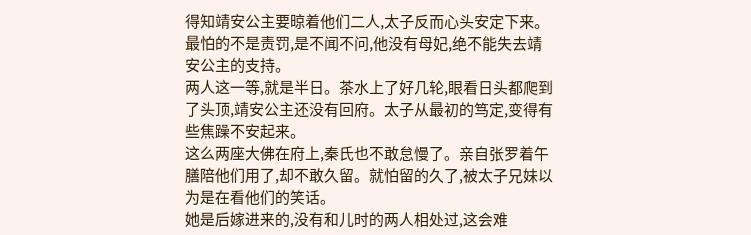得知靖安公主要晾着他们二人,太子反而心头安定下来。最怕的不是责罚,是不闻不问,他没有母妃,绝不能失去靖安公主的支持。
两人这一等,就是半日。茶水上了好几轮,眼看日头都爬到了头顶,靖安公主还没有回府。太子从最初的笃定,变得有些焦躁不安起来。
这么两座大佛在府上,秦氏也不敢怠慢了。亲自张罗着午膳陪他们用了,却不敢久留。就怕留的久了,被太子兄妹以为是在看他们的笑话。
她是后嫁进来的,没有和儿时的两人相处过,这会难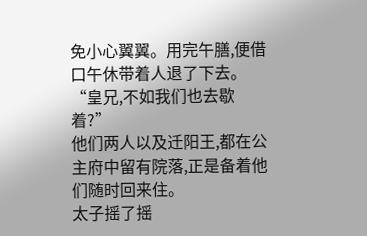免小心翼翼。用完午膳,便借口午休带着人退了下去。
“皇兄,不如我们也去歇着?”
他们两人以及迁阳王,都在公主府中留有院落,正是备着他们随时回来住。
太子摇了摇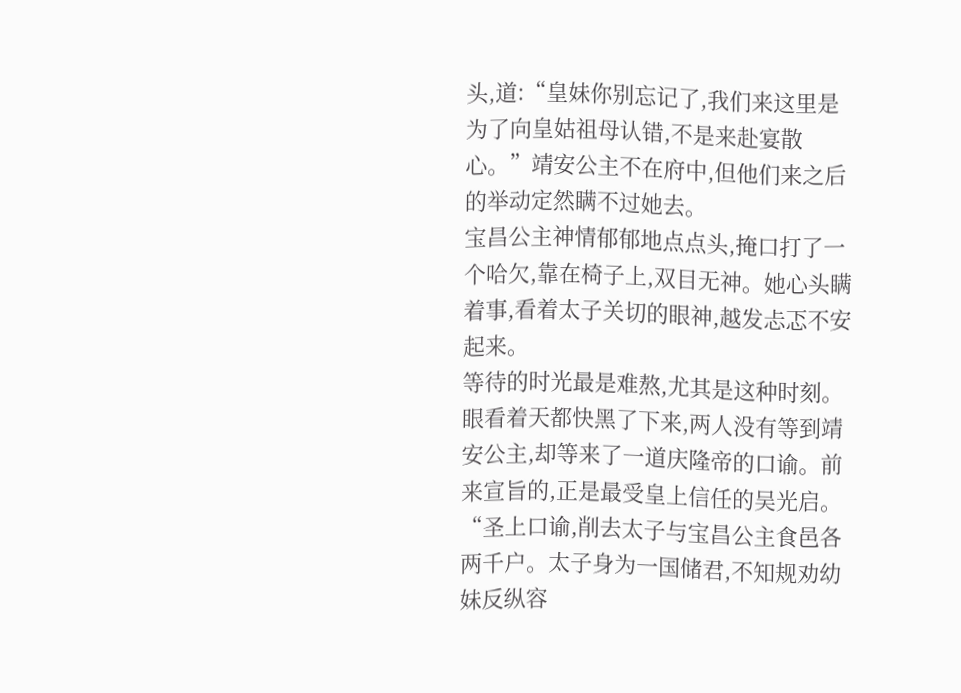头,道:“皇妹你别忘记了,我们来这里是为了向皇姑祖母认错,不是来赴宴散心。”靖安公主不在府中,但他们来之后的举动定然瞒不过她去。
宝昌公主神情郁郁地点点头,掩口打了一个哈欠,靠在椅子上,双目无神。她心头瞒着事,看着太子关切的眼神,越发忐忑不安起来。
等待的时光最是难熬,尤其是这种时刻。
眼看着天都快黑了下来,两人没有等到靖安公主,却等来了一道庆隆帝的口谕。前来宣旨的,正是最受皇上信任的吴光启。
“圣上口谕,削去太子与宝昌公主食邑各两千户。太子身为一国储君,不知规劝幼妹反纵容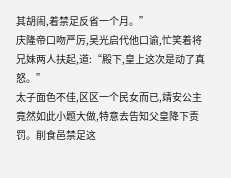其胡闹,着禁足反省一个月。”
庆隆帝口吻严厉,吴光启代他口谕,忙笑着将兄妹两人扶起,道:“殿下,皇上这次是动了真怒。”
太子面色不佳,区区一个民女而已,靖安公主竟然如此小题大做,特意去告知父皇降下责罚。削食邑禁足这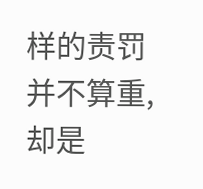样的责罚并不算重,却是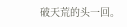破天荒的头一回。